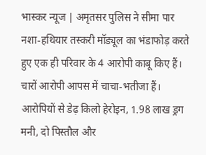भास्कर न्यूज | अमृतसर पुलिस ने सीमा पार नशा-हथियार तस्करी मॉड्यूल का भंडाफोड़ करते हुए एक ही परिवार के 4 आरोपी काबू किए हैं। चारों आरोपी आपस में चाचा-भतीजा हैं। आरोपियों से डेढ़ किलो हेरोइन, 1.98 लाख ड्रग मनी, दो पिस्तौल और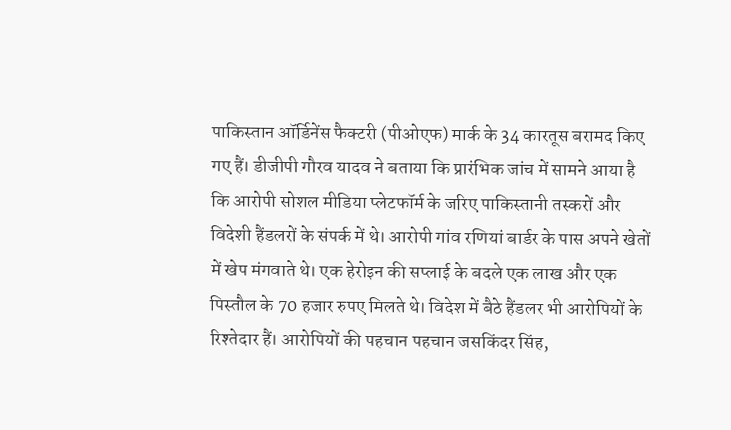पाकिस्तान ऑर्डिनेंस फैक्टरी (पीओएफ) मार्क के 34 कारतूस बरामद किए गए हैं। डीजीपी गौरव यादव ने बताया कि प्रारंभिक जांच में सामने आया है कि आरोपी सोशल मीडिया प्लेटफॉर्म के जरिए पाकिस्तानी तस्करों और विदेशी हैंडलरों के संपर्क में थे। आरोपी गांव रणियां बार्डर के पास अपने खेतों में खेप मंगवाते थे। एक हेरोइन की सप्लाई के बदले एक लाख और एक पिस्तौल के 70 हजार रुपए मिलते थे। विदेश में बैठे हैंडलर भी आरोपियों के रिश्तेदार हैं। आरोपियों की पहचान पहचान जसकिंदर सिंह,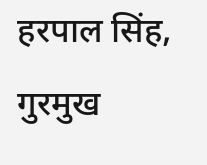हरपाल सिंह, गुरमुख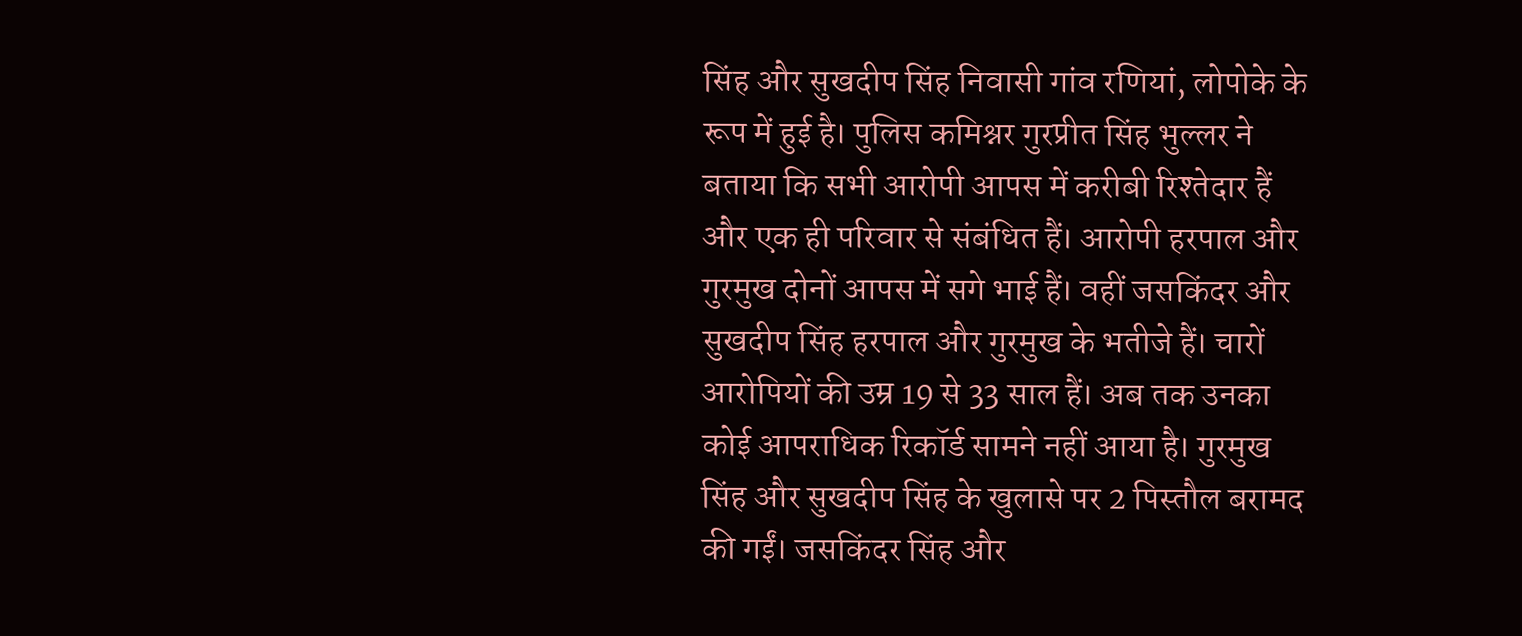सिंह और सुखदीप सिंह निवासी गांव रणियां, लोपोके के रूप में हुई है। पुलिस कमिश्नर गुरप्रीत सिंह भुल्लर ने बताया कि सभी आरोपी आपस में करीबी रिश्तेदार हैं और एक ही परिवार से संबंधित हैं। आरोपी हरपाल और गुरमुख दोनों आपस में सगे भाई हैं। वहीं जसकिंदर और सुखदीप सिंह हरपाल और गुरमुख के भतीजे हैं। चारों आरोपियों की उम्र 19 से 33 साल हैं। अब तक उनका कोई आपराधिक रिकॉर्ड सामने नहीं आया है। गुरमुख सिंह और सुखदीप सिंह के खुलासे पर 2 पिस्तौल बरामद की गईं। जसकिंदर सिंह और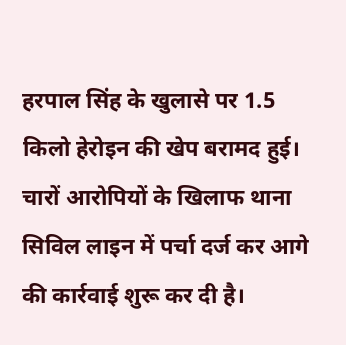हरपाल सिंह के खुलासे पर 1.5 किलो हेरोइन की खेप बरामद हुई। चारों आरोपियों के खिलाफ थाना सिविल लाइन में पर्चा दर्ज कर आगे की कार्रवाई शुरू कर दी है।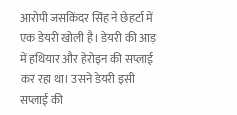आरोपी जसकिंदर सिंह ने छेहर्टा में एक डेयरी खोली है। डेयरी की आड़ में हथियार और हेरोइन की सप्लाई कर रहा था। उसने डेयरी इसी सप्लाई की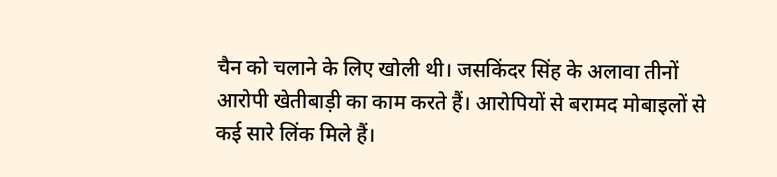चैन को चलाने के लिए खोली थी। जसकिंदर सिंह के अलावा तीनों आरोपी खेतीबाड़ी का काम करते हैं। आरोपियों से बरामद मोबाइलों से कई सारे लिंक मिले हैं।